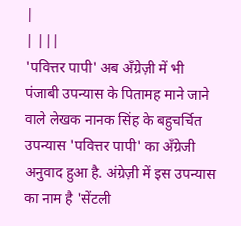|
| |||
'पवित्तर पापी' अब अँग्रेज़ी में भी
पंजाबी उपन्यास के पितामह माने जाने वाले लेखक नानक सिंह के बहुचर्चित उपन्यास 'पवित्तर पापी' का अँग्रेजी अनुवाद हुआ है. अंग्रेज़ी में इस उपन्यास का नाम है 'सेंटली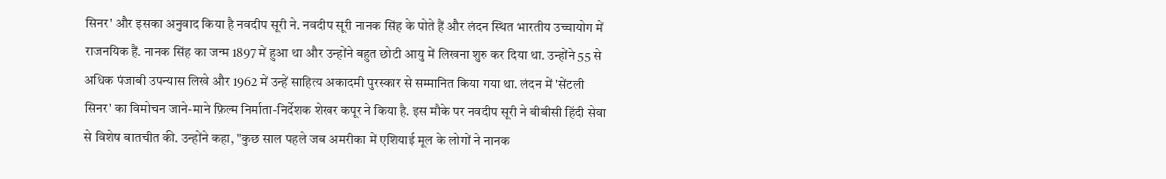सिनर' और इसका अनुवाद किया है नवदीप सूरी ने. नवदीप सूरी नानक सिंह के पोते हैं और लंदन स्थित भारतीय उच्चायोग में राजनयिक हैं. नानक सिंह का जन्म 1897 में हुआ था और उन्होंने बहुत छोटी आयु में लिखना शुरु कर दिया था. उन्होंने 55 से अधिक पंजाबी उपन्यास लिखे और 1962 में उन्हें साहित्य अकादमी पुरस्कार से सम्मानित किया गया था. लंदन में 'सेंटली सिनर' का विमोचन जाने-माने फ़िल्म निर्माता-निर्देशक शेखर कपूर ने किया है. इस मौके पर नवदीप सूरी ने बीबीसी हिंदी सेवा से विशेष बातचीत की. उन्होंने कहा, "कुछ साल पहले जब अमरीका में एशियाई मूल के लोगों ने नानक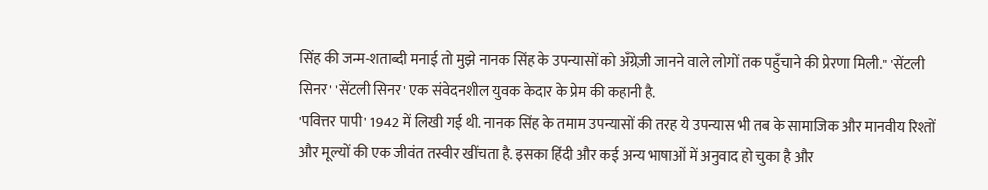सिंह की जन्म-शताब्दी मनाई तो मुझे नानक सिंह के उपन्यासों को अँग्रेज़ी जानने वाले लोगों तक पहुँचाने की प्रेरणा मिली." 'सेंटली सिनर' 'सेंटली सिनर' एक संवेदनशील युवक केदार के प्रेम की कहानी है.
'पवित्तर पापी' 1942 में लिखी गई थी. नानक सिंह के तमाम उपन्यासों की तरह ये उपन्यास भी तब के सामाजिक और मानवीय रिश्तों और मूल्यों की एक जीवंत तस्वीर खींचता है. इसका हिंदी और कई अन्य भाषाओं में अनुवाद हो चुका है और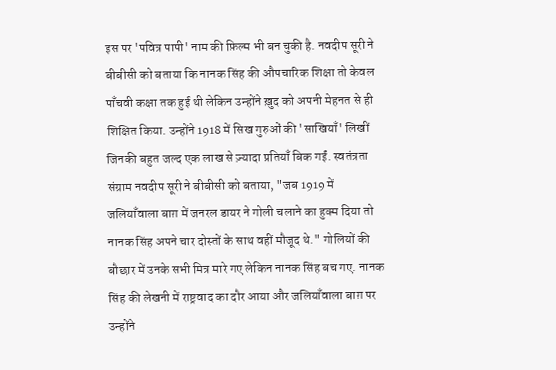इस पर 'पवित्र पापी' नाम की फ़िल्म भी बन चुकी है. नवदीप सूरी ने बीबीसी को बताया कि नानक सिंह की औपचारिक शिक्षा तो केवल पाँचवी कक्षा तक हुई थी लेकिन उन्होंने ख़ुद को अपनी मेहनत से ही शिक्षित किया. उन्होंने 1918 में सिख गुरुओं की 'साखियाँ' लिखीं जिनकी बहुत जल्द एक लाख से ज़्यादा प्रतियाँ बिक गईं. स्वतंत्रता संग्राम नवदीप सूरी ने बीबीसी को बताया, "जब 1919 में जलियाँवाला बाग़ में जनरल डायर ने गोली चलाने का हुक्म दिया तो नानक सिंह अपने चार दोस्तों के साथ वहीं मौजूद थे." गोलियों की बौछार में उनके सभी मित्र मारे गए लेकिन नानक सिंह बच गए. नानक सिंह की लेखनी में राष्ट्रवाद का दौर आया और जलियाँवाला बाग़ पर उन्होंने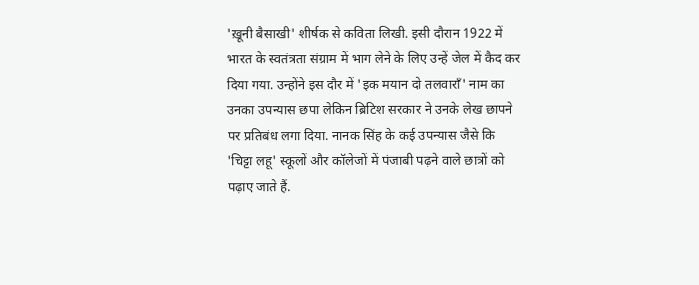'ख़ूनी बैसाखी' शीर्षक से कविता लिखी. इसी दौरान 1922 में भारत के स्वतंत्रता संग्राम में भाग लेने के लिए उन्हें जेल में कैद कर दिया गया. उन्होंने इस दौर में 'इक मयान दो तलवाराँ' नाम का उनका उपन्यास छपा लेकिन ब्रिटिश सरकार ने उनके लेख छापने पर प्रतिबंध लगा दिया. नानक सिंह के कई उपन्यास जैसे कि 'चिट्टा लहू' स्कूलों और कॉलेजों में पंजाबी पढ़ने वाले छात्रों को पढ़ाए जाते हैं.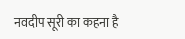नवदीप सूरी का कहना है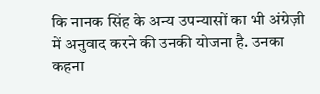कि नानक सिंह के अन्य उपन्यासों का भी अंग्रेज़ी में अनुवाद करने की उनकी योजना है. उनका कहना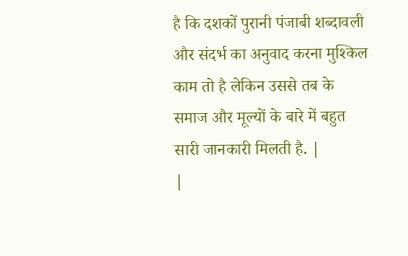है कि दशकों पुरानी पंजाबी शब्दावली और संदर्भ का अनुवाद करना मुश्किल काम तो है लेकिन उससे तब के समाज और मूल्यों के बारे में बहुत सारी जानकारी मिलती है. |
|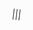|||